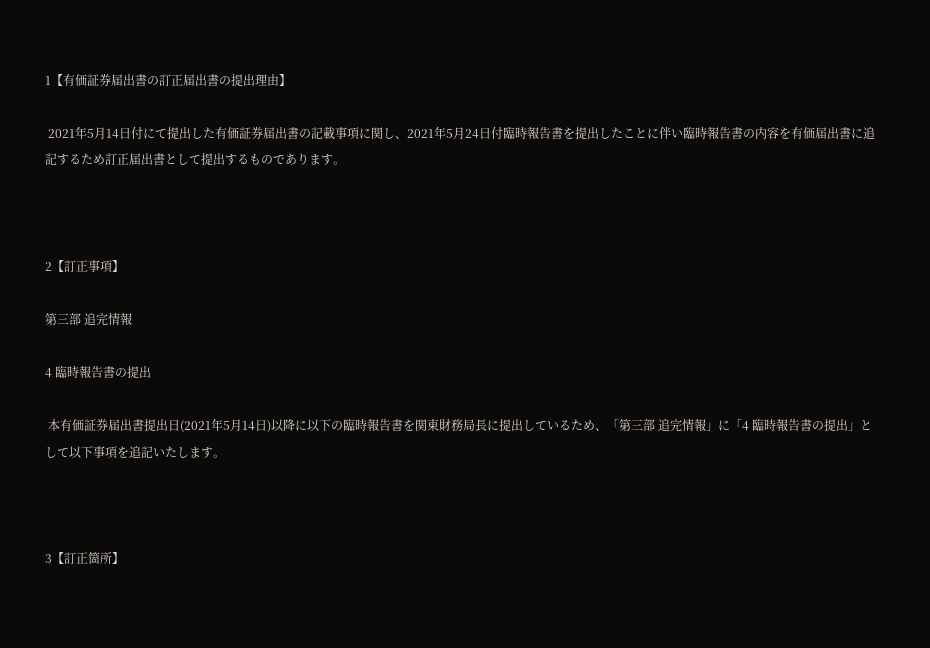1【有価証券届出書の訂正届出書の提出理由】

 2021年5月14日付にて提出した有価証券届出書の記載事項に関し、2021年5月24日付臨時報告書を提出したことに伴い臨時報告書の内容を有価届出書に追記するため訂正届出書として提出するものであります。



2【訂正事項】

第三部 追完情報

4 臨時報告書の提出

 本有価証券届出書提出日(2021年5月14日)以降に以下の臨時報告書を関東財務局長に提出しているため、「第三部 追完情報」に「4 臨時報告書の提出」として以下事項を追記いたします。



3【訂正箇所】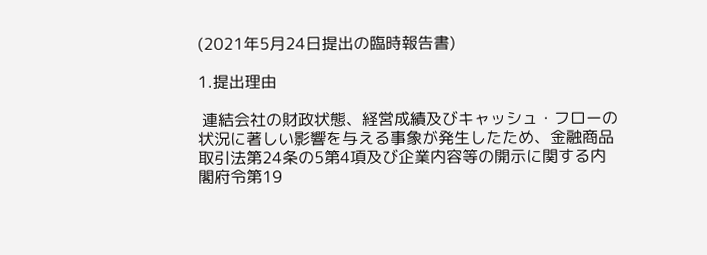(2021年5月24日提出の臨時報告書)

1.提出理由

 連結会社の財政状態、経営成績及びキャッシュ・フローの状況に著しい影響を与える事象が発生したため、金融商品取引法第24条の5第4項及び企業内容等の開示に関する内閣府令第19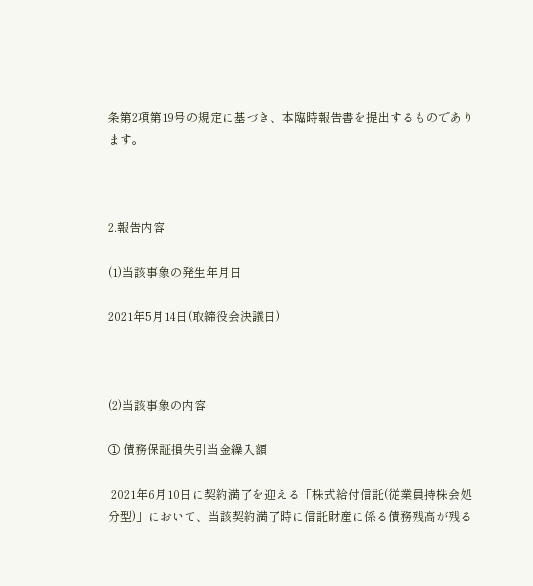条第2項第19号の規定に基づき、本臨時報告書を提出するものであります。



2.報告内容

(1)当該事象の発生年月日

2021年5月14日(取締役会決議日)



(2)当該事象の内容

① 債務保証損失引当金繰入額

 2021年6月10日に契約満了を迎える「株式給付信託(従業員持株会処分型)」において、当該契約満了時に信託財産に係る債務残高が残る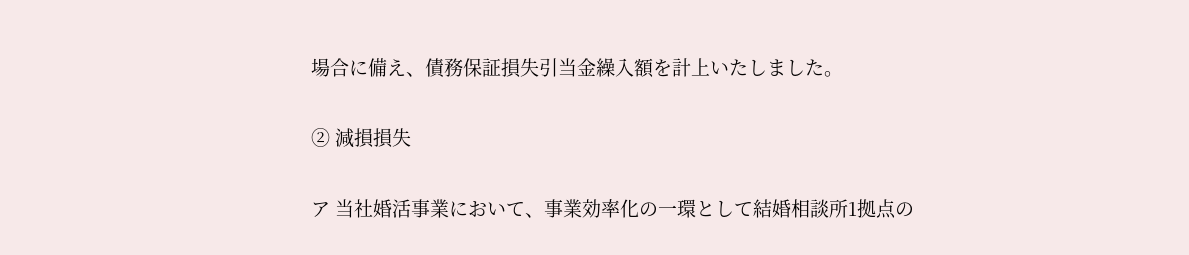場合に備え、債務保証損失引当金繰入額を計上いたしました。

② 減損損失

ア 当社婚活事業において、事業効率化の一環として結婚相談所1拠点の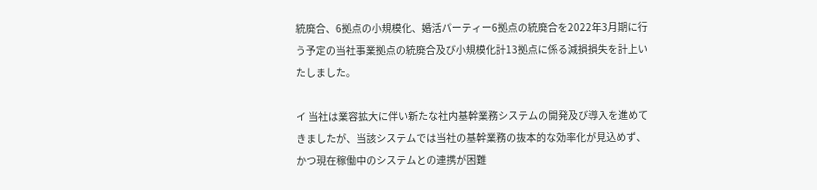統廃合、6拠点の小規模化、婚活パーティー6拠点の統廃合を2022年3月期に行う予定の当社事業拠点の統廃合及び小規模化計13拠点に係る減損損失を計上いたしました。

イ 当社は業容拡大に伴い新たな社内基幹業務システムの開発及び導入を進めてきましたが、当該システムでは当社の基幹業務の抜本的な効率化が見込めず、かつ現在稼働中のシステムとの連携が困難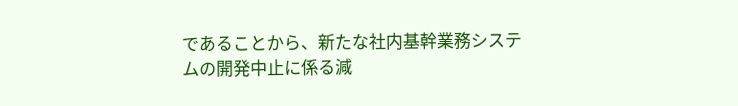であることから、新たな社内基幹業務システムの開発中止に係る減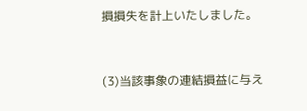損損失を計上いたしました。



(3)当該事象の連結損益に与え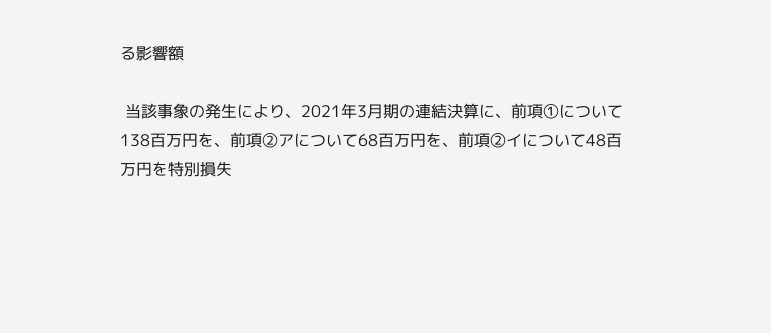る影響額

 当該事象の発生により、2021年3月期の連結決算に、前項①について138百万円を、前項②アについて68百万円を、前項②イについて48百万円を特別損失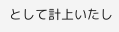として計上いたし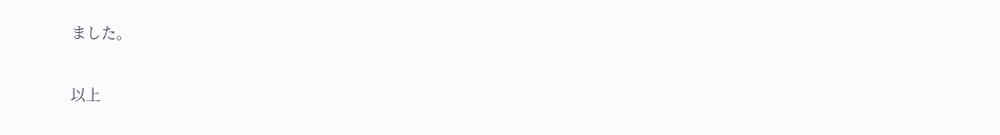ました。

以上